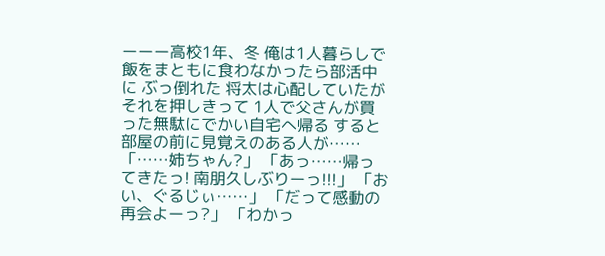ーーー高校1年、冬 俺は1人暮らしで 飯をまともに食わなかったら部活中に ぶっ倒れた 将太は心配していたがそれを押しきって 1人で父さんが買った無駄にでかい自宅へ帰る すると部屋の前に見覚えのある人が…… 「……姉ちゃん?」 「あっ……帰ってきたっ! 南朋久しぶりーっ!!!」 「おい、ぐるじぃ……」 「だって感動の再会よーっ?」 「わかっ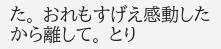た。 おれもすげえ感動したから離して。 とり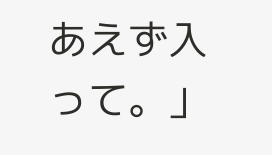あえず入って。」